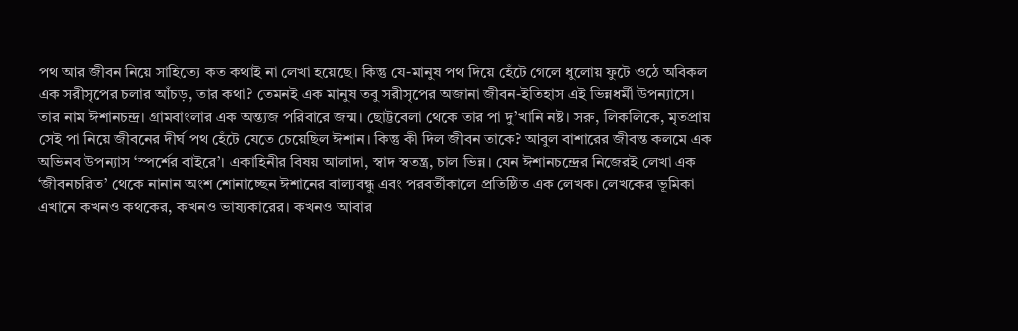পথ আর জীবন নিয়ে সাহিত্যে কত কথাই না লেখা হয়েছে। কিন্তু যে-মানুষ পথ দিয়ে হেঁটে গেলে ধুলোয় ফুটে ওঠে অবিকল এক সরীসৃপের চলার আঁচড়, তার কথা? তেমনই এক মানুষ তবু সরীসৃপের অজানা জীবন-ইতিহাস এই ভিন্নধর্মী উপন্যাসে। তার নাম ঈশানচন্দ্র। গ্রামবাংলার এক অন্ত্যজ পরিবারে জন্ম। ছোট্টবেলা থেকে তার পা দু’খানি নষ্ট। সরু, লিকলিকে, মৃতপ্রায় সেই পা নিয়ে জীবনের দীর্ঘ পথ হেঁটে যেতে চেয়েছিল ঈশান। কিন্তু কী দিল জীবন তাকে? আবুল বাশারের জীবন্ত কলমে এক অভিনব উপন্যাস ‘স্পর্শের বাইরে’। একাহিনীর বিষয় আলাদা, স্বাদ স্বতন্ত্র, চাল ভিন্ন। যেন ঈশানচন্দ্রের নিজেরই লেখা এক ‘জীবনচরিত’ থেকে নানান অংশ শোনাচ্ছেন ঈশানের বাল্যবন্ধু এবং পরবর্তীকালে প্রতিষ্ঠিত এক লেখক। লেখকের ভূমিকা এখানে কখনও কথকের, কখনও ভাষ্যকারের। কখনও আবার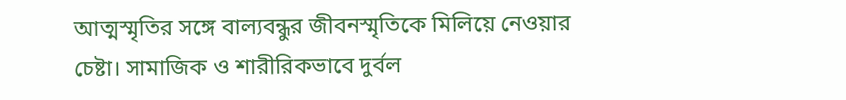আত্মস্মৃতির সঙ্গে বাল্যবন্ধুর জীবনস্মৃতিকে মিলিয়ে নেওয়ার চেষ্টা। সামাজিক ও শারীরিকভাবে দুর্বল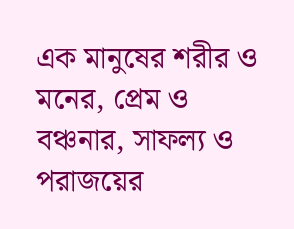এক মানুষের শরীর ও মনের, প্রেম ও বঞ্চনার, সাফল্য ও পরাজয়ের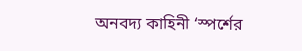অনবদ্য কাহিনী ‘স্পর্শের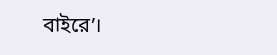বাইরে’।